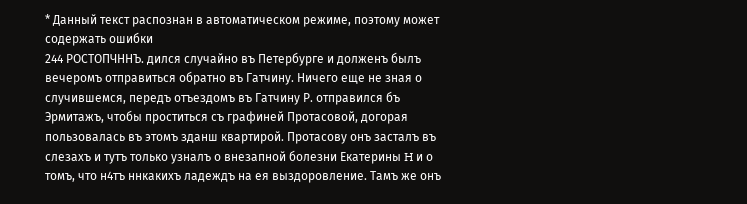* Данный текст распознан в автоматическом режиме, поэтому может содержать ошибки
244 РОСТОПЧННЪ. дился случайно въ Петербурге и долженъ былъ вечеромъ отправиться обратно въ Гатчину. Ничего еще не зная о случившемся, передъ отъездомъ въ Гатчину Р. отправился бъ Эрмитажъ, чтобы проститься съ графиней Протасовой, догорая пользовалась въ этомъ зданш квартирой. Протасову онъ засталъ въ слезахъ и тутъ только узналъ о внезапной болезни Екатерины H и о томъ, что н4тъ ннкакихъ ладеждъ на ея выздоровление. Тамъ же онъ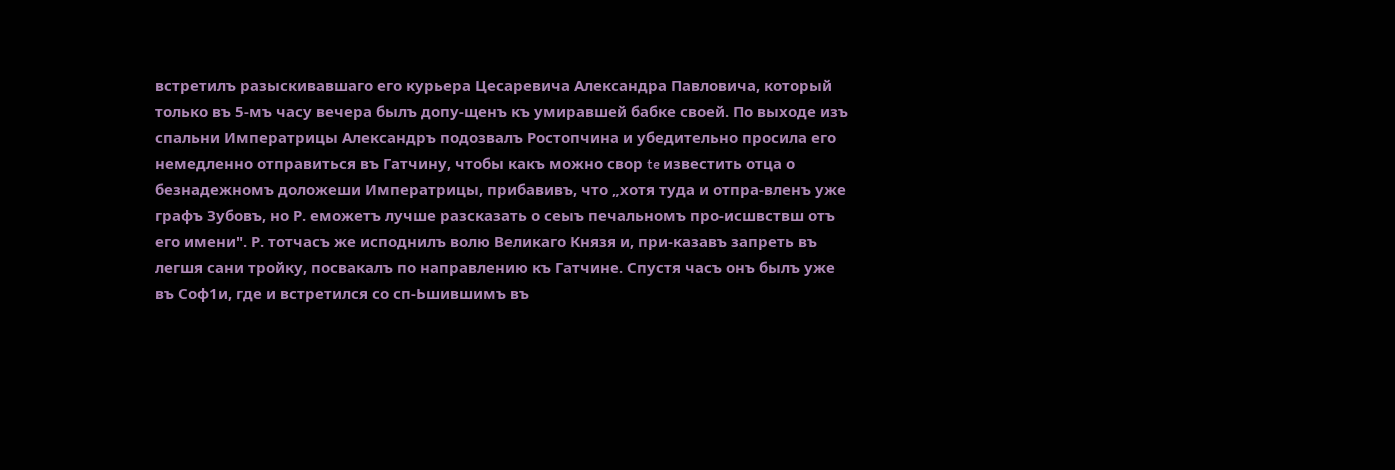встретилъ разыскивавшаго его курьера Цесаревича Александра Павловича, который только въ 5-мъ часу вечера былъ допу-щенъ къ умиравшей бабке своей. По выходе изъ спальни Императрицы Александръ подозвалъ Ростопчина и убедительно просила его немедленно отправиться въ Гатчину, чтобы какъ можно свор te известить отца о безнадежномъ доложеши Императрицы, прибавивъ, что „хотя туда и отпра-вленъ уже графъ Зубовъ, но Р. еможетъ лучше разсказать о сеыъ печальномъ про-исшвствш отъ его имени". Р. тотчасъ же исподнилъ волю Великаго Князя и, при-казавъ запреть въ легшя сани тройку, посвакалъ по направлению къ Гатчине. Спустя часъ онъ былъ уже въ Соф1и, где и встретился со сп-Ьшившимъ въ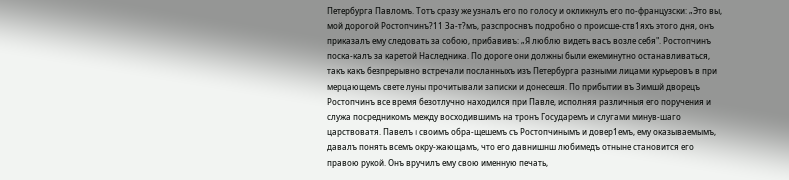Петербурга Павломъ. Тотъ сразу же узналъ его по голосу и окликнулъ его по-французски: „Это вы, мой дорогой Ростопчинъ?11 За-т?мъ, разспроснвъ подробно о происше-ств1яхъ этого дня, онъ приказалъ ему следовать за собою, прибавивъ: „Я люблю видеть васъ возле себя". Ростопчинъ поска-калъ за каретой Наследника. По дороге они должны были ежеминутно останавливаться, такъ какъ безпрерывно встречали посланныхъ изъ Петербурга разными лицами курьеровъ в при мерцающемъ свете луны прочитывали записки и донесешя. По прибытии въ Зимшй дворецъ Ростопчинъ все время безотлучно находился при Павле, исполняя различныя его поручения и служа посредникомъ между восходившимъ на тронъ Государемъ и слугами минув-шаго царствоватя. Павелъ I своимъ обра-щешемъ съ Ростопчинымъ и довер1емъ, ему оказываемымъ, давалъ понять всемъ окру-жающамъ, что его давнишнш любимедъ отныне становится его правою рукой. Онъ вручилъ ему свою именную печать,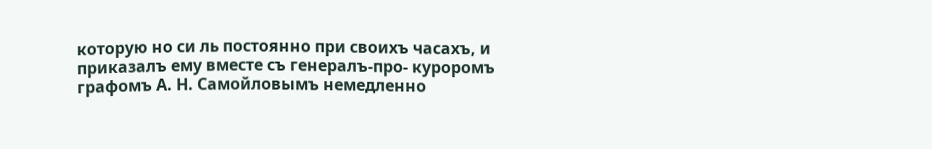которую но си ль постоянно при своихъ часахъ, и приказалъ ему вместе съ генералъ-про- куроромъ графомъ А. Н. Самойловымъ немедленно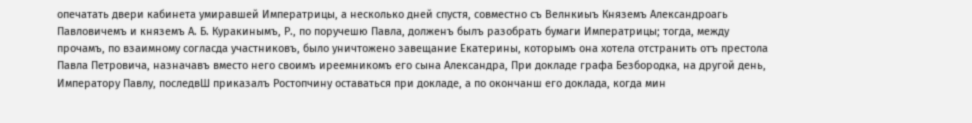опечатать двери кабинета умиравшей Императрицы, а несколько дней спустя, совместно съ Велнкиыъ Княземъ Александроагь Павловичемъ и княземъ А. Б. Куракинымъ, Р., по поручешю Павла, долженъ былъ разобрать бумаги Императрицы; тогда, между прочамъ, по взаимному согласда участниковъ, было уничтожено завещание Екатерины, которымъ она хотела отстранить отъ престола Павла Петровича, назначавъ вместо него своимъ иреемникомъ его сына Александра, При докладе графа Безбородка, на другой день, Императору Павлу, последвШ приказалъ Ростопчину оставаться при докладе, а по окончанш его доклада, когда мин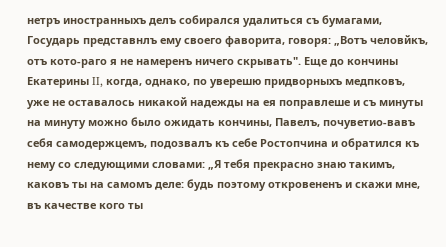нетръ иностранныхъ делъ собирался удалиться съ бумагами, Государь представнлъ ему своего фаворита, говоря: „Вотъ человйкъ, отъ кото-раго я не намеренъ ничего скрывать". Еще до кончины Екатерины II, когда, однако, по уверешю придворныхъ медпковъ, уже не оставалось никакой надежды на ея поправлеше и съ минуты на минуту можно было ожидать кончины, Павелъ, почуветио-вавъ себя самодержцемъ, подозвалъ къ себе Ростопчина и обратился къ нему со следующими словами: „Я тебя прекрасно знаю такимъ, каковъ ты на самомъ деле: будь поэтому откровененъ и скажи мне, въ качестве кого ты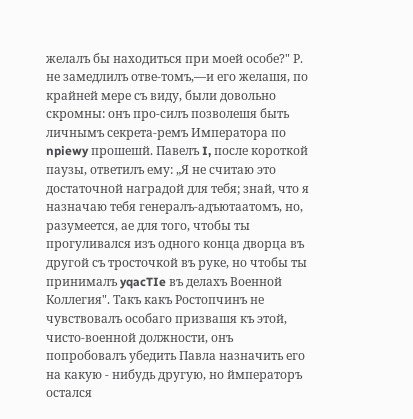желалъ бы находиться при моей особе?" Р. не замедлилъ отве-томъ,—и его желашя, по крайней мере съ виду, были довольно скромны: онъ про-силъ позволешя быть личнымъ секрета-ремъ Императора по npiewy прошешй. Павелъ I, после короткой паузы, ответилъ ему: „Я не считаю это достаточной наградой для тебя; знай, что я назначаю тебя генералъ-адъютаатомъ, но, разумеется, ае для того, чтобы ты прогуливался изъ одного конца дворца въ другой съ тросточкой въ руке, но чтобы ты принималъ yqacTIe въ делахъ Военной Коллегия". Такъ какъ Ростопчинъ не чувствовалъ особаго призвашя къ этой, чисто-военной должности, онъ попробовалъ убедить Павла назначить его на какую - нибудь другую, но ймператоръ остался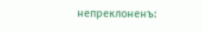непреклоненъ: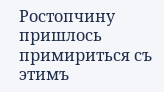Ростопчину пришлось примириться съ этимъ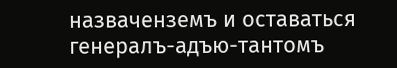назваченземъ и оставаться генералъ-адъю-тантомъ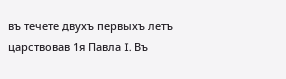въ течете двухъ первыхъ летъ царствовав 1я Павла I. Въ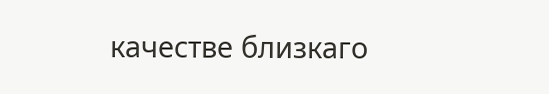качестве близкаго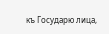къ Государю лица,